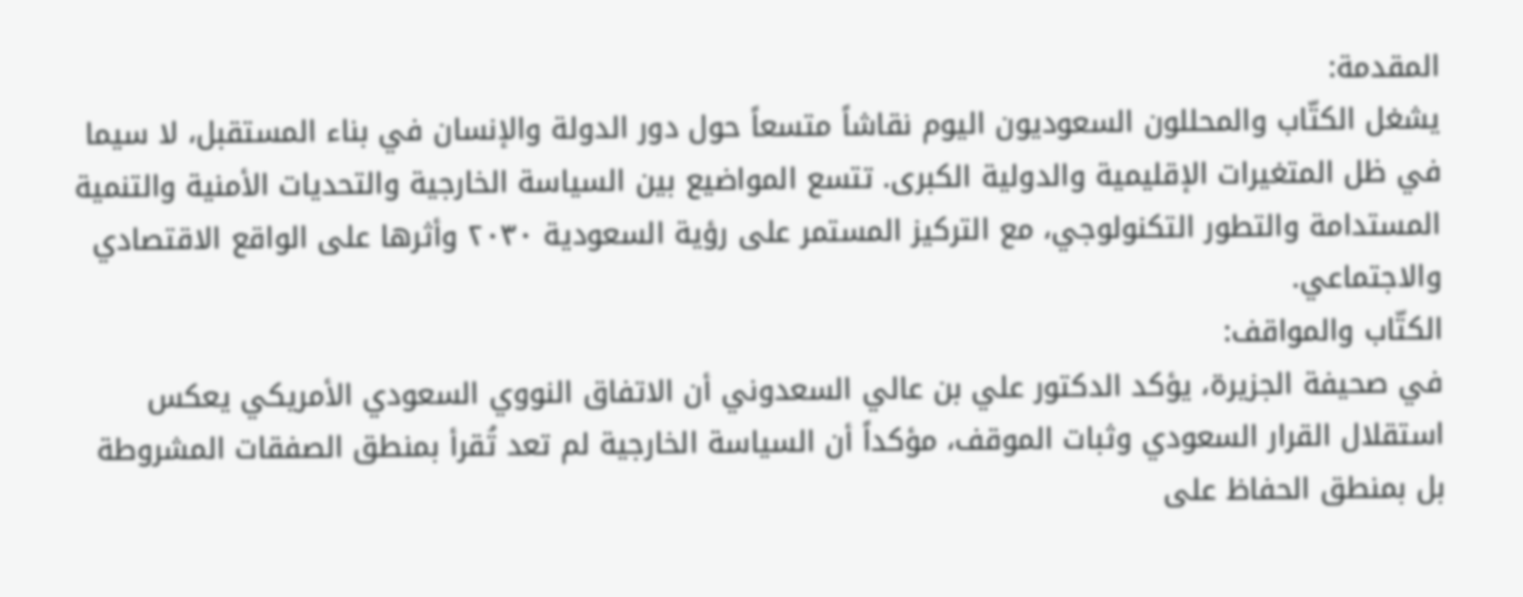المقدمة:
يشغل الكتّاب والمحللون السعوديون اليوم نقاشاً متسعاً حول دور الدولة والإنسان في بناء المستقبل، لا سيما في ظل المتغيرات الإقليمية والدولية الكبرى. تتسع المواضيع بين السياسة الخارجية والتحديات الأمنية والتنمية المستدامة والتطور التكنولوجي، مع التركيز المستمر على رؤية السعودية ٢٠٣٠ وأثرها على الواقع الاقتصادي والاجتماعي.
الكتّاب والمواقف:
في صحيفة الجزيرة، يؤكد الدكتور علي بن عالي السعدوني أن الاتفاق النووي السعودي الأمريكي يعكس استقلال القرار السعودي وثبات الموقف، مؤكداً أن السياسة الخارجية لم تعد تُقرأ بمنطق الصفقات المشروطة بل بمنطق الحفاظ على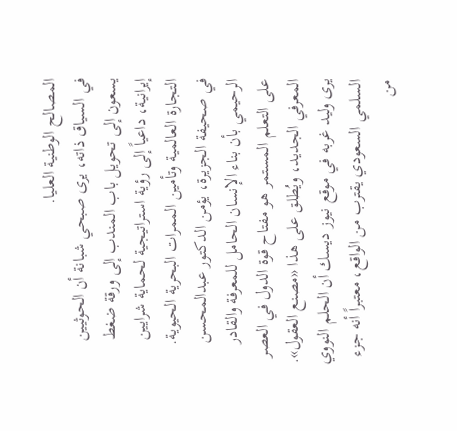المصالح الوطنية العليا.
في السياق ذاته، يرى صبحي شبانة أن الحوثيين يسعون إلى تحويل باب المندب إلى ورقة ضغط إيرانية، داعياً إلى رؤية استراتيجية لحماية شرايين التجارة العالمية وتأمين الممرات البحرية الحيوية.
في صحيفة الجزيرة، يؤمن الدكتور عبدالمحسن الرحيمي بأن بناء الإنسان الحامل للمعرفة والقادر على التعلم المستمر هو مفتاح قوة الدول في العصر المعرفي الجديد، ويُطلق على هذا «مصنع العقول».
يرى وليد غربه في موقع نيوز ديسك أن الحلم النووي السلمي السعودي يقترب من الواقع، معتبراً أنه جزء من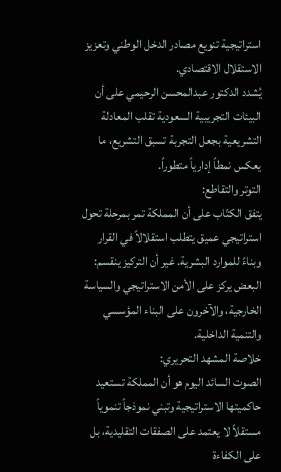استراتيجية تنويع مصادر الدخل الوطني وتعزيز الاستقلال الاقتصادي.
يُشدد الدكتور عبدالمحسن الرحيمي على أن البيئات التجريبية السعودية تقلب المعادلة التشريعية بجعل التجربة تسبق التشريع، ما يعكس نمطاً إدارياً متطوراً.
التوتر والتقاطع:
يتفق الكتّاب على أن المملكة تمر بمرحلة تحول استراتيجي عميق يتطلب استقلالاً في القرار وبناءً للموارد البشرية. غير أن التركيز ينقسم: البعض يركز على الأمن الاستراتيجي والسياسة الخارجية، والآخرون على البناء المؤسسي والتنمية الداخلية.
خلاصة المشهد التحريري:
الصوت السائد اليوم هو أن المملكة تستعيد حاكميتها الاستراتيجية وتبني نموذجاً تنموياً مستقلاً لا يعتمد على الصفقات التقليدية، بل على الكفاءة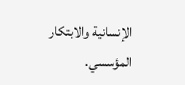الإنسانية والابتكار المؤسسي.